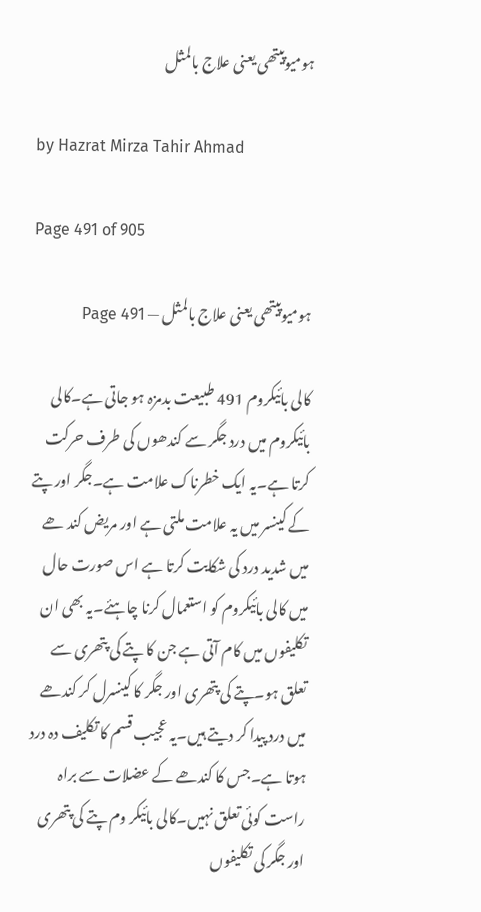ہومیوپیتھی یعنی علاج بالمثل

by Hazrat Mirza Tahir Ahmad

Page 491 of 905

ہومیوپیتھی یعنی علاج بالمثل — Page 491

کالی بائیکروم 491 طبیعت بدمزہ ہو جاتی ہے۔کالی بائیکروم میں درد جگر سے کندھوں کی طرف حرکت کرتا ہے۔یہ ایک خطرناک علامت ہے۔جگر اور پتے کے کینسر میں یہ علامت ملتی ہے اور مریض کند ھے میں شدید درد کی شکایت کرتا ہے اس صورت حال میں کالی بائیکروم کو استعمال کرنا چاہئے۔یہ بھی ان تکلیفوں میں کام آتی ہے جن کا پتے کی پتھری سے تعلق ہو۔پتے کی پتھری اور جگر کا کینسرل کر کندھے میں درد پیدا کر دیتے ہیں۔یہ عجیب قسم کا تکلیف دہ درد ہوتا ہے۔جس کا کندھے کے عضلات سے براہ راست کوئی تعلق نہیں۔کالی بائیکر وم پتے کی پتھری اور جگر کی تکلیفوں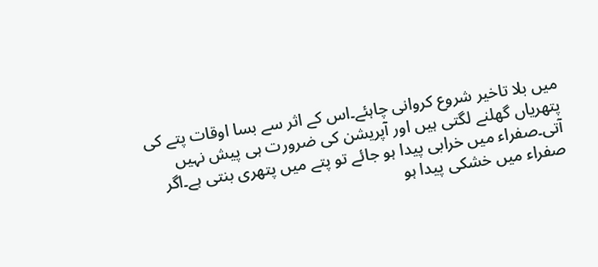میں بلا تاخیر شروع کروانی چاہئے۔اس کے اثر سے بسا اوقات پتے کی پتھریاں گھلنے لگتی ہیں اور آپریشن کی ضرورت ہی پیش نہیں آتی۔صفراء میں خرابی پیدا ہو جائے تو پتے میں پتھری بنتی ہے۔اگر صفراء میں خشکی پیدا ہو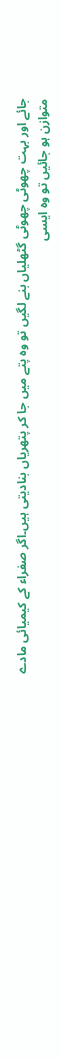جائے اور بہت چھوٹی چھوٹی گٹھلیاں بنے لگیں تو وہ پتے میں جا کر پتھریاں بنادیتی ہیں۔اگر صفراء کے کیمیائی مادے متوازن ہو جائیں تو وہ ایسی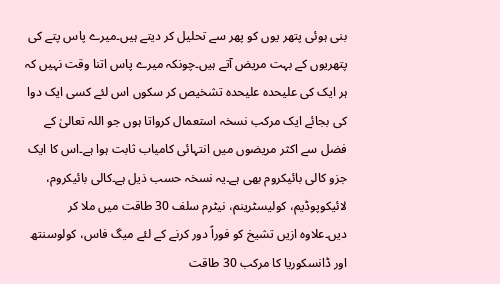بنی ہوئی پتھر یوں کو پھر سے تحلیل کر دیتے ہیں۔میرے پاس پتے کی پتھریوں کے بہت مریض آتے ہیں۔چونکہ میرے پاس اتنا وقت نہیں کہ ہر ایک کی علیحدہ علیحدہ تشخیص کر سکوں اس لئے کسی ایک دوا کی بجائے ایک مرکب نسخہ استعمال کرواتا ہوں جو اللہ تعالیٰ کے فضل سے اکثر مریضوں میں انتہائی کامیاب ثابت ہوا ہے۔اس کا ایک جزو کالی بائیکروم بھی ہے۔یہ نسخہ حسب ذیل ہے۔کالی بائیکروم، لائیکوپوڈیم، کولیسٹرینم، نیٹرم سلف 30 طاقت میں ملا کر دیں۔علاوہ ازیں تشیخ کو فوراً دور کرنے کے لئے میگ فاس، کولوسنتھ اور ڈانسکوریا کا مرکب 30 طاقت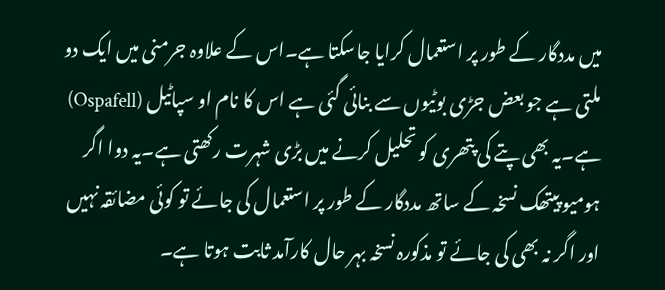میں مددگار کے طور پر استعمال کرایا جاسکتا ہے۔اس کے علاوہ جرمنی میں ایک دو ملتی ہے جو بعض جڑی بوٹیوں سے بنائی گئی ہے اس کا نام او سپاٹیل (Ospafell) ہے۔یہ بھی پتے کی پتھری کو تحلیل کرنے میں بڑی شہرت رکھتی ہے۔یہ دوا اگر ہومیو پیتھک نسخہ کے ساتھ مددگار کے طور پر استعمال کی جائے تو کوئی مضائقہ نہیں اور اگر نہ بھی کی جائے تو مذکورہ نسخہ بہر حال کارآمد ثابت ہوتا ہے۔